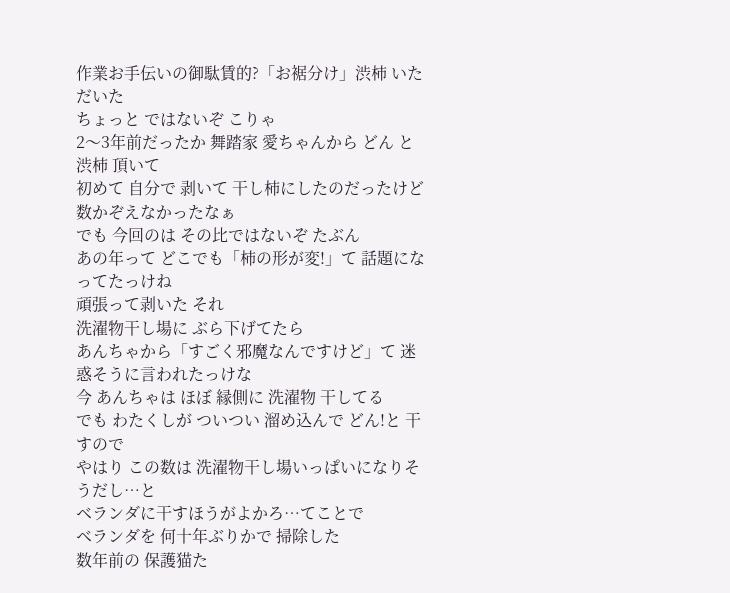作業お手伝いの御駄賃的?「お裾分け」渋柿 いただいた
ちょっと ではないぞ こりゃ
2〜3年前だったか 舞踏家 愛ちゃんから どん と 渋柿 頂いて
初めて 自分で 剥いて 干し柿にしたのだったけど
数かぞえなかったなぁ
でも 今回のは その比ではないぞ たぶん
あの年って どこでも「柿の形が変!」て 話題になってたっけね
頑張って剥いた それ
洗濯物干し場に ぶら下げてたら
あんちゃから「すごく邪魔なんですけど」て 迷惑そうに言われたっけな
今 あんちゃは ほぼ 縁側に 洗濯物 干してる
でも わたくしが ついつい 溜め込んで どん!と 干すので
やはり この数は 洗濯物干し場いっぱいになりそうだし…と
ベランダに干すほうがよかろ…てことで
ベランダを 何十年ぶりかで 掃除した
数年前の 保護猫た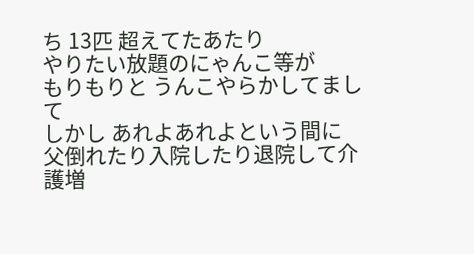ち 13匹 超えてたあたり
やりたい放題のにゃんこ等が
もりもりと うんこやらかしてまして
しかし あれよあれよという間に 父倒れたり入院したり退院して介護増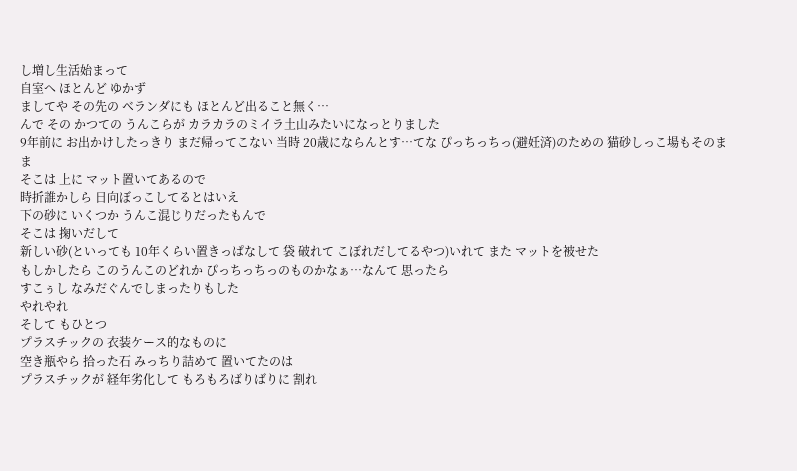し増し生活始まって
自室へ ほとんど ゆかず
ましてや その先の ベランダにも ほとんど出ること無く…
んで その かつての うんこらが カラカラのミイラ土山みたいになっとりました
9年前に お出かけしたっきり まだ帰ってこない 当時 20歳にならんとす…てな ぴっちっちっ(避妊済)のための 猫砂しっこ場もそのまま
そこは 上に マット置いてあるので
時折誰かしら 日向ぼっこしてるとはいえ
下の砂に いくつか うんこ混じりだったもんで
そこは 掬いだして
新しい砂(といっても 10年くらい置きっぱなして 袋 破れて こぼれだしてるやつ)いれて また マットを被せた
もしかしたら このうんこのどれか ぴっちっちっのものかなぁ…なんて 思ったら
すこぅし なみだぐんでしまったりもした
やれやれ
そして もひとつ
プラスチックの 衣装ケース的なものに
空き瓶やら 拾った石 みっちり詰めて 置いてたのは
プラスチックが 経年劣化して もろもろばりばりに 割れ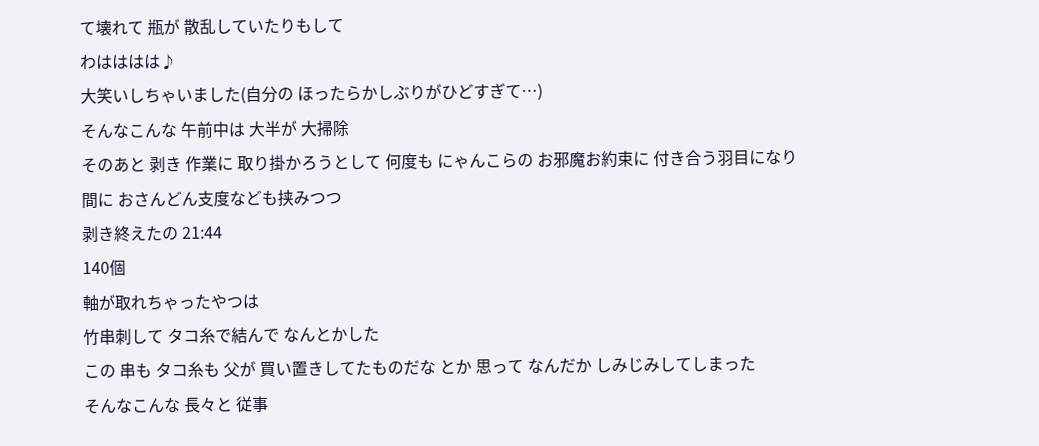て壊れて 瓶が 散乱していたりもして
わはははは♪
大笑いしちゃいました(自分の ほったらかしぶりがひどすぎて…)
そんなこんな 午前中は 大半が 大掃除
そのあと 剥き 作業に 取り掛かろうとして 何度も にゃんこらの お邪魔お約束に 付き合う羽目になり
間に おさんどん支度なども挟みつつ
剥き終えたの 21:44
140個
軸が取れちゃったやつは
竹串刺して タコ糸で結んで なんとかした
この 串も タコ糸も 父が 買い置きしてたものだな とか 思って なんだか しみじみしてしまった
そんなこんな 長々と 従事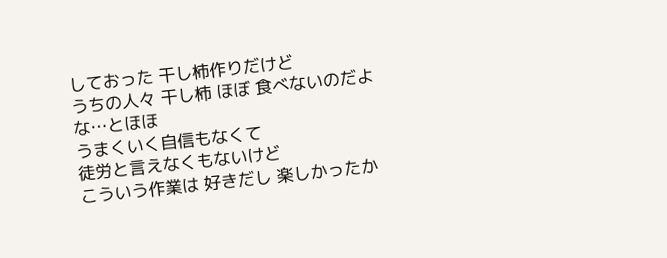しておった 干し柿作りだけど
うちの人々 干し柿 ほぼ 食べないのだよな…とほほ
うまくいく自信もなくて
徒労と言えなくもないけど
こういう作業は 好きだし 楽しかったか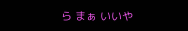ら まぁ いいや